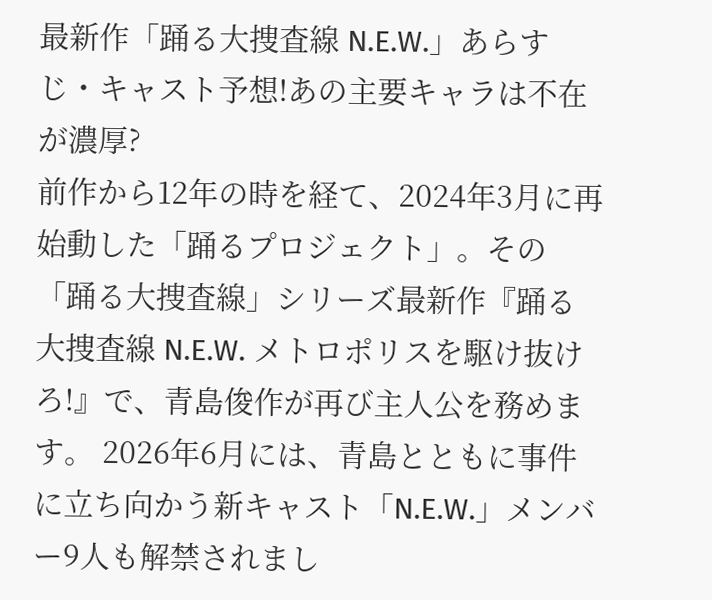最新作「踊る大捜査線 N.E.W.」あらすじ・キャスト予想!あの主要キャラは不在が濃厚?
前作から12年の時を経て、2024年3月に再始動した「踊るプロジェクト」。その「踊る大捜査線」シリーズ最新作『踊る大捜査線 N.E.W. メトロポリスを駆け抜けろ!』で、青島俊作が再び主人公を務めます。 2026年6月には、青島とともに事件に立ち向かう新キャスト「N.E.W.」メンバー9人も解禁されまし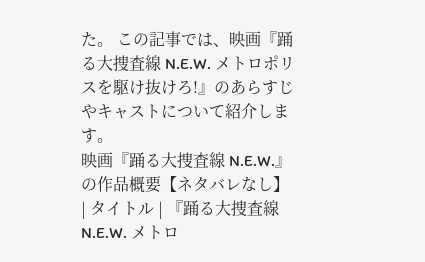た。 この記事では、映画『踊る大捜査線 N.E.W. メトロポリスを駆け抜けろ!』のあらすじやキャストについて紹介します。
映画『踊る大捜査線 N.E.W.』の作品概要【ネタバレなし】
| タイトル | 『踊る大捜査線 N.E.W. メトロ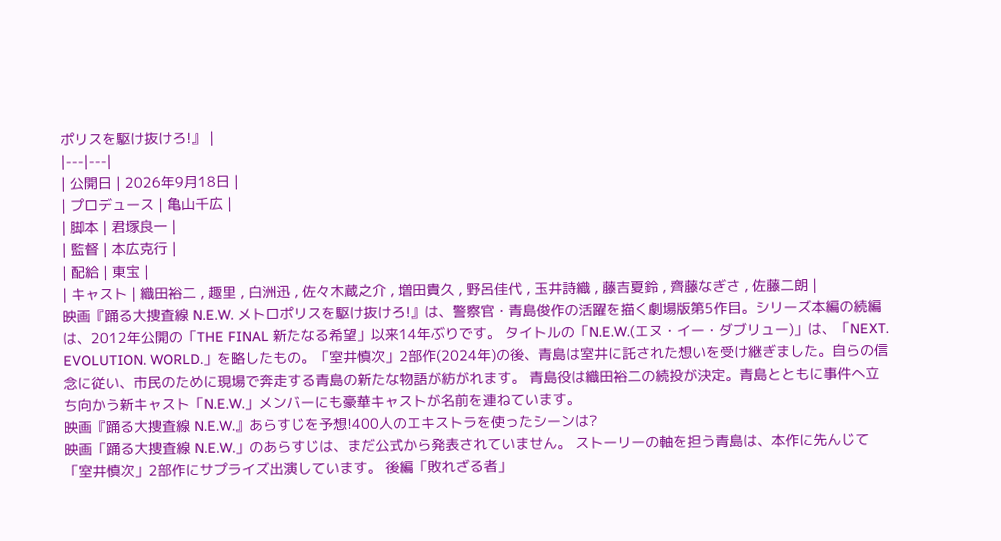ポリスを駆け抜けろ!』 |
|---|---|
| 公開日 | 2026年9月18日 |
| プロデュース | 亀山千広 |
| 脚本 | 君塚良一 |
| 監督 | 本広克行 |
| 配給 | 東宝 |
| キャスト | 織田裕二 , 趣里 , 白洲迅 , 佐々木蔵之介 , 増田貴久 , 野呂佳代 , 玉井詩織 , 藤吉夏鈴 , 齊藤なぎさ , 佐藤二朗 |
映画『踊る大捜査線 N.E.W. メトロポリスを駆け抜けろ!』は、警察官・青島俊作の活躍を描く劇場版第5作目。シリーズ本編の続編は、2012年公開の「THE FINAL 新たなる希望」以来14年ぶりです。 タイトルの「N.E.W.(エヌ・イー・ダブリュー)」は、「NEXT. EVOLUTION. WORLD.」を略したもの。「室井慎次」2部作(2024年)の後、青島は室井に託された想いを受け継ぎました。自らの信念に従い、市民のために現場で奔走する青島の新たな物語が紡がれます。 青島役は織田裕二の続投が決定。青島とともに事件へ立ち向かう新キャスト「N.E.W.」メンバーにも豪華キャストが名前を連ねています。
映画『踊る大捜査線 N.E.W.』あらすじを予想!400人のエキストラを使ったシーンは?
映画「踊る大捜査線 N.E.W.」のあらすじは、まだ公式から発表されていません。 ストーリーの軸を担う青島は、本作に先んじて「室井慎次」2部作にサプライズ出演しています。 後編「敗れざる者」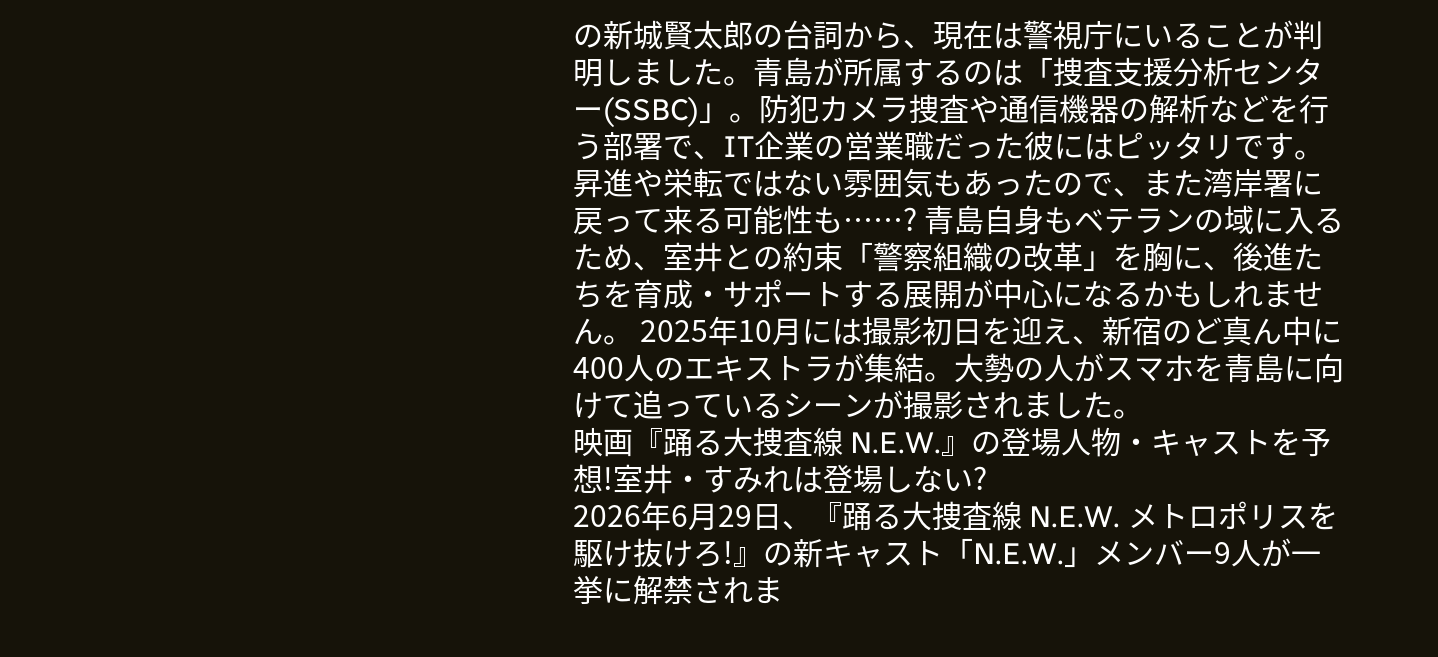の新城賢太郎の台詞から、現在は警視庁にいることが判明しました。青島が所属するのは「捜査支援分析センター(SSBC)」。防犯カメラ捜査や通信機器の解析などを行う部署で、IT企業の営業職だった彼にはピッタリです。 昇進や栄転ではない雰囲気もあったので、また湾岸署に戻って来る可能性も……? 青島自身もベテランの域に入るため、室井との約束「警察組織の改革」を胸に、後進たちを育成・サポートする展開が中心になるかもしれません。 2025年10月には撮影初日を迎え、新宿のど真ん中に400人のエキストラが集結。大勢の人がスマホを青島に向けて追っているシーンが撮影されました。
映画『踊る大捜査線 N.E.W.』の登場人物・キャストを予想!室井・すみれは登場しない?
2026年6月29日、『踊る大捜査線 N.E.W. メトロポリスを駆け抜けろ!』の新キャスト「N.E.W.」メンバー9人が一挙に解禁されま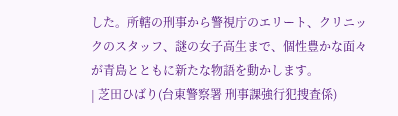した。所轄の刑事から警視庁のエリート、クリニックのスタッフ、謎の女子高生まで、個性豊かな面々が青島とともに新たな物語を動かします。
| 芝田ひばり(台東警察署 刑事課強行犯捜査係)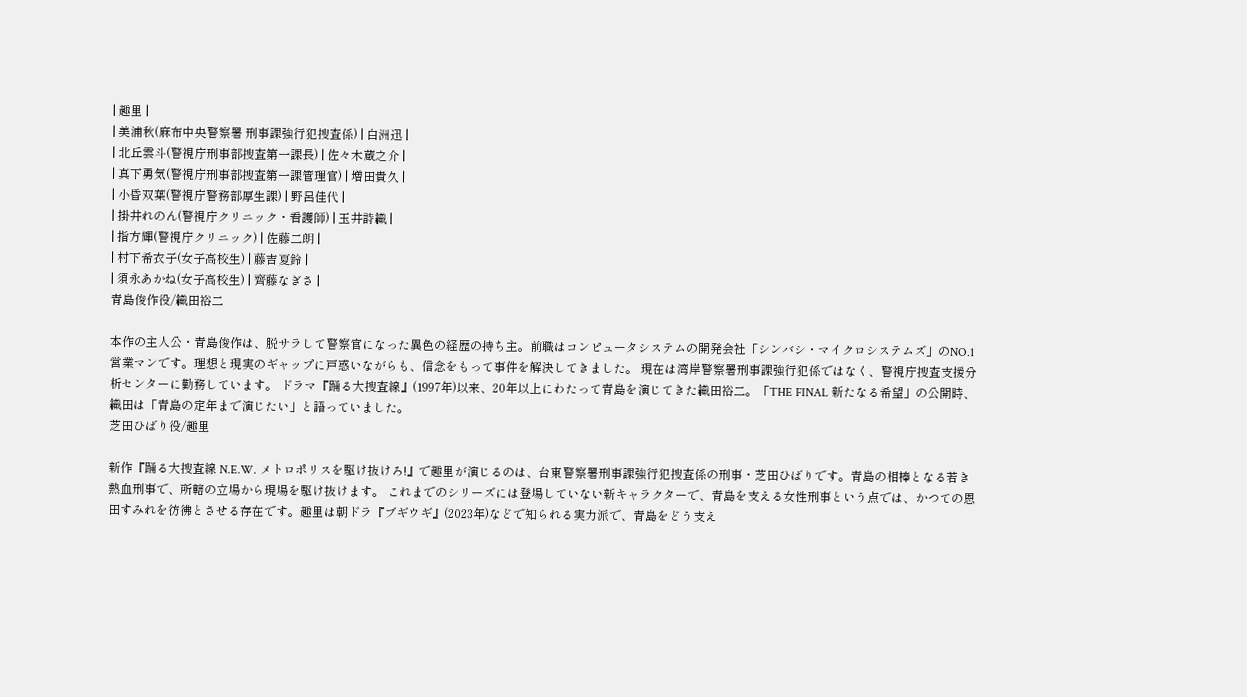| 趣里 |
| 美浦秋(麻布中央警察署 刑事課強行犯捜査係) | 白洲迅 |
| 北丘雲斗(警視庁刑事部捜査第一課長) | 佐々木蔵之介 |
| 真下勇気(警視庁刑事部捜査第一課管理官) | 増田貴久 |
| 小昏双葉(警視庁警務部厚生課) | 野呂佳代 |
| 掛井れのん(警視庁クリニック・看護師) | 玉井詩織 |
| 指方輝(警視庁クリニック) | 佐藤二朗 |
| 村下希衣子(女子高校生) | 藤吉夏鈴 |
| 須永あかね(女子高校生) | 齊藤なぎさ |
青島俊作役/織田裕二

本作の主人公・青島俊作は、脱サラして警察官になった異色の経歴の持ち主。前職はコンピュータシステムの開発会社「シンバシ・マイクロシステムズ」のNO.1営業マンです。理想と現実のギャップに戸惑いながらも、信念をもって事件を解決してきました。 現在は湾岸警察署刑事課強行犯係ではなく、警視庁捜査支援分析センターに勤務しています。 ドラマ『踊る大捜査線』(1997年)以来、20年以上にわたって青島を演じてきた織田裕二。「THE FINAL 新たなる希望」の公開時、織田は「青島の定年まで演じたい」と語っていました。
芝田ひばり役/趣里

新作『踊る大捜査線 N.E.W. メトロポリスを駆け抜けろ!』で趣里が演じるのは、台東警察署刑事課強行犯捜査係の刑事・芝田ひばりです。青島の相棒となる若き熱血刑事で、所轄の立場から現場を駆け抜けます。 これまでのシリーズには登場していない新キャラクターで、青島を支える女性刑事という点では、かつての恩田すみれを彷彿とさせる存在です。趣里は朝ドラ『ブギウギ』(2023年)などで知られる実力派で、青島をどう支え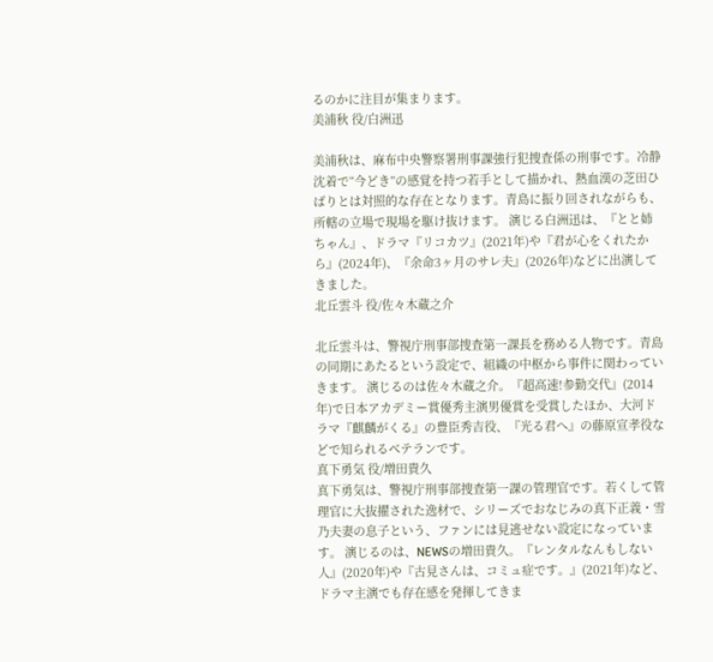るのかに注目が集まります。
美浦秋 役/白洲迅

美浦秋は、麻布中央警察署刑事課強行犯捜査係の刑事です。冷静沈着で“今どき”の感覚を持つ若手として描かれ、熱血漢の芝田ひばりとは対照的な存在となります。青島に振り回されながらも、所轄の立場で現場を駆け抜けます。 演じる白洲迅は、『とと姉ちゃん』、ドラマ『リコカツ』(2021年)や『君が心をくれたから』(2024年)、『余命3ヶ月のサレ夫』(2026年)などに出演してきました。
北丘雲斗 役/佐々木蔵之介

北丘雲斗は、警視庁刑事部捜査第一課長を務める人物です。青島の同期にあたるという設定で、組織の中枢から事件に関わっていきます。 演じるのは佐々木蔵之介。『超高速!参勤交代』(2014年)で日本アカデミー賞優秀主演男優賞を受賞したほか、大河ドラマ『麒麟がくる』の豊臣秀吉役、『光る君へ』の藤原宣孝役などで知られるベテランです。
真下勇気 役/増田貴久
真下勇気は、警視庁刑事部捜査第一課の管理官です。若くして管理官に大抜擢された逸材で、シリーズでおなじみの真下正義・雪乃夫妻の息子という、ファンには見逃せない設定になっています。 演じるのは、NEWSの増田貴久。『レンタルなんもしない人』(2020年)や『古見さんは、コミュ症です。』(2021年)など、ドラマ主演でも存在感を発揮してきま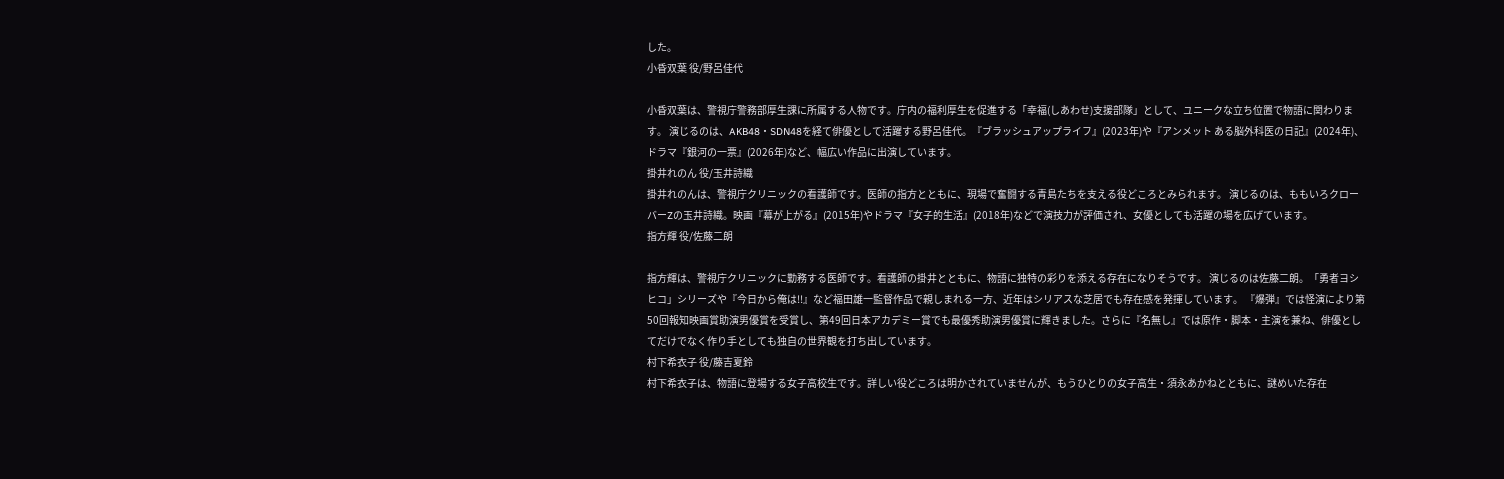した。
小昏双葉 役/野呂佳代

小昏双葉は、警視庁警務部厚生課に所属する人物です。庁内の福利厚生を促進する「幸福(しあわせ)支援部隊」として、ユニークな立ち位置で物語に関わります。 演じるのは、AKB48・SDN48を経て俳優として活躍する野呂佳代。『ブラッシュアップライフ』(2023年)や『アンメット ある脳外科医の日記』(2024年)、ドラマ『銀河の一票』(2026年)など、幅広い作品に出演しています。
掛井れのん 役/玉井詩織
掛井れのんは、警視庁クリニックの看護師です。医師の指方とともに、現場で奮闘する青島たちを支える役どころとみられます。 演じるのは、ももいろクローバーZの玉井詩織。映画『幕が上がる』(2015年)やドラマ『女子的生活』(2018年)などで演技力が評価され、女優としても活躍の場を広げています。
指方輝 役/佐藤二朗

指方輝は、警視庁クリニックに勤務する医師です。看護師の掛井とともに、物語に独特の彩りを添える存在になりそうです。 演じるのは佐藤二朗。「勇者ヨシヒコ」シリーズや『今日から俺は!!』など福田雄一監督作品で親しまれる一方、近年はシリアスな芝居でも存在感を発揮しています。 『爆弾』では怪演により第50回報知映画賞助演男優賞を受賞し、第49回日本アカデミー賞でも最優秀助演男優賞に輝きました。さらに『名無し』では原作・脚本・主演を兼ね、俳優としてだけでなく作り手としても独自の世界観を打ち出しています。
村下希衣子 役/藤吉夏鈴
村下希衣子は、物語に登場する女子高校生です。詳しい役どころは明かされていませんが、もうひとりの女子高生・須永あかねとともに、謎めいた存在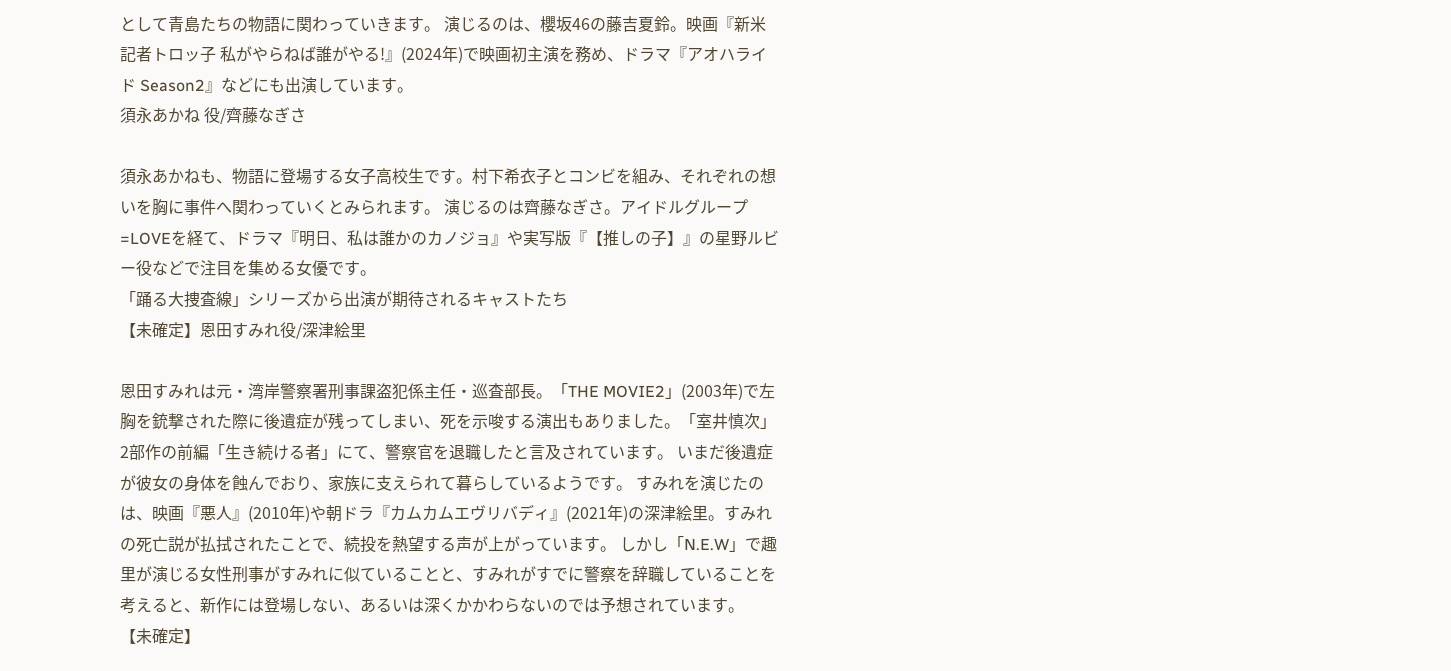として青島たちの物語に関わっていきます。 演じるのは、櫻坂46の藤吉夏鈴。映画『新米記者トロッ子 私がやらねば誰がやる!』(2024年)で映画初主演を務め、ドラマ『アオハライド Season2』などにも出演しています。
須永あかね 役/齊藤なぎさ

須永あかねも、物語に登場する女子高校生です。村下希衣子とコンビを組み、それぞれの想いを胸に事件へ関わっていくとみられます。 演じるのは齊藤なぎさ。アイドルグループ=LOVEを経て、ドラマ『明日、私は誰かのカノジョ』や実写版『【推しの子】』の星野ルビー役などで注目を集める女優です。
「踊る大捜査線」シリーズから出演が期待されるキャストたち
【未確定】恩田すみれ役/深津絵里

恩田すみれは元・湾岸警察署刑事課盗犯係主任・巡査部長。「THE MOVIE2」(2003年)で左胸を銃撃された際に後遺症が残ってしまい、死を示唆する演出もありました。「室井慎次」2部作の前編「生き続ける者」にて、警察官を退職したと言及されています。 いまだ後遺症が彼女の身体を蝕んでおり、家族に支えられて暮らしているようです。 すみれを演じたのは、映画『悪人』(2010年)や朝ドラ『カムカムエヴリバディ』(2021年)の深津絵里。すみれの死亡説が払拭されたことで、続投を熱望する声が上がっています。 しかし「N.E.W」で趣里が演じる女性刑事がすみれに似ていることと、すみれがすでに警察を辞職していることを考えると、新作には登場しない、あるいは深くかかわらないのでは予想されています。
【未確定】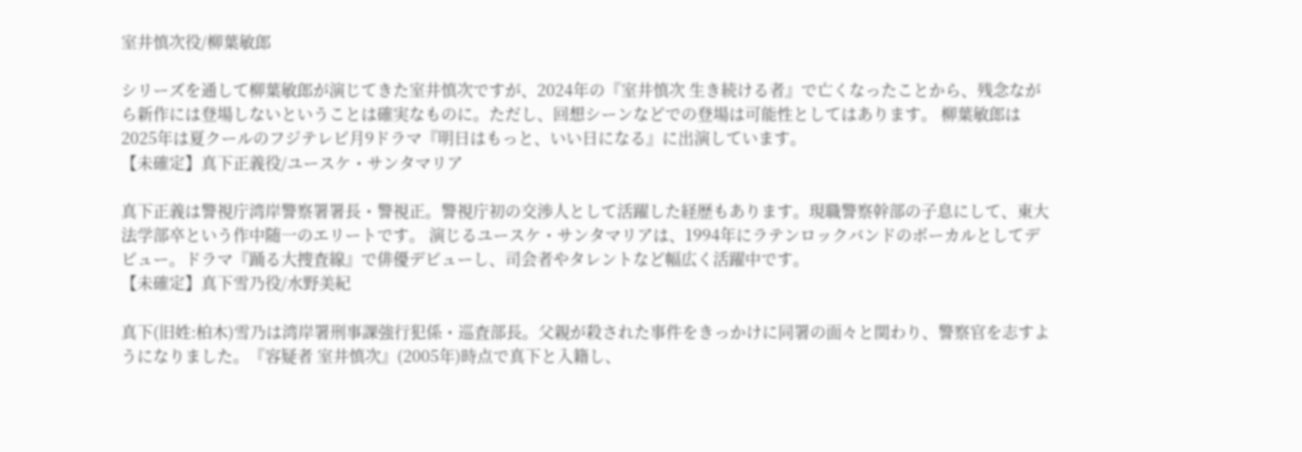室井慎次役/柳葉敏郎

シリーズを通して柳葉敏郎が演じてきた室井慎次ですが、2024年の『室井慎次 生き続ける者』で亡くなったことから、残念ながら新作には登場しないということは確実なものに。ただし、回想シーンなどでの登場は可能性としてはあります。 柳葉敏郎は2025年は夏クールのフジテレビ月9ドラマ『明日はもっと、いい日になる』に出演しています。
【未確定】真下正義役/ユースケ・サンタマリア

真下正義は警視庁湾岸警察署署長・警視正。警視庁初の交渉人として活躍した経歴もあります。現職警察幹部の子息にして、東大法学部卒という作中随一のエリートです。 演じるユースケ・サンタマリアは、1994年にラテンロックバンドのボーカルとしてデビュー。ドラマ『踊る大捜査線』で俳優デビューし、司会者やタレントなど幅広く活躍中です。
【未確定】真下雪乃役/水野美紀

真下(旧姓:柏木)雪乃は湾岸署刑事課強行犯係・巡査部長。父親が殺された事件をきっかけに同署の面々と関わり、警察官を志すようになりました。『容疑者 室井慎次』(2005年)時点で真下と入籍し、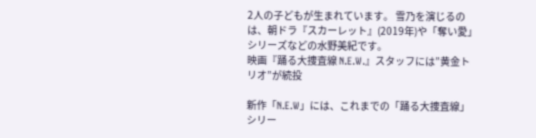2人の子どもが生まれています。 雪乃を演じるのは、朝ドラ『スカーレット』(2019年)や「奪い愛」シリーズなどの水野美紀です。
映画『踊る大捜査線 N.E.W.』スタッフには”黄金トリオ”が続投

新作「N.E.W」には、これまでの「踊る大捜査線」シリー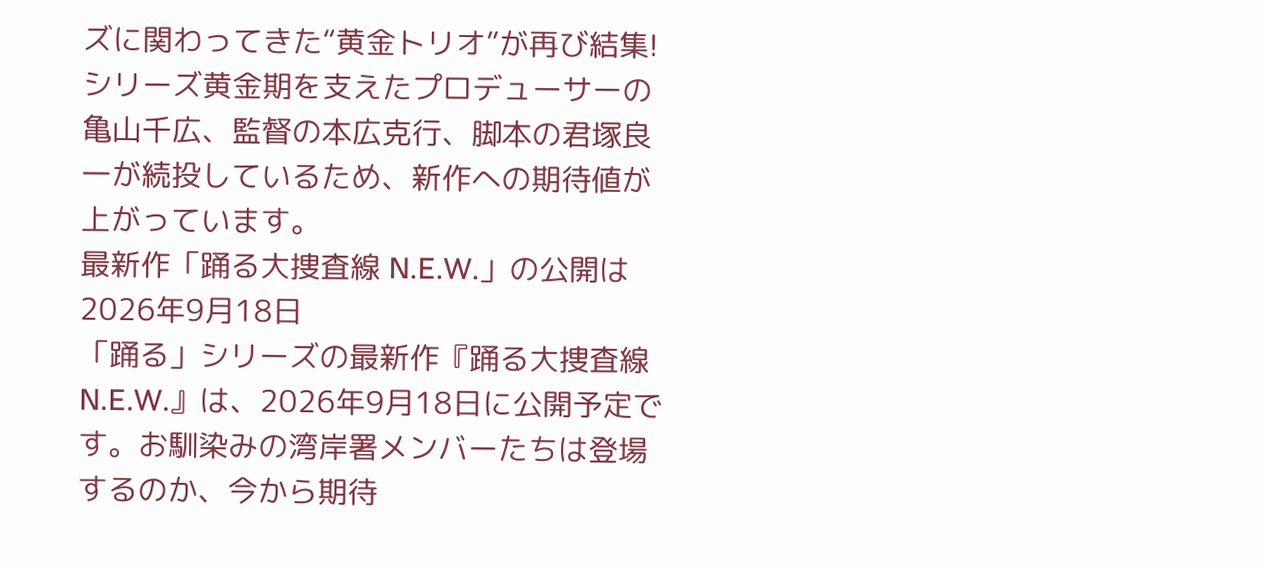ズに関わってきた“黄金トリオ”が再び結集!シリーズ黄金期を支えたプロデューサーの亀山千広、監督の本広克行、脚本の君塚良一が続投しているため、新作への期待値が上がっています。
最新作「踊る大捜査線 N.E.W.」の公開は2026年9月18日
「踊る」シリーズの最新作『踊る大捜査線 N.E.W.』は、2026年9月18日に公開予定です。お馴染みの湾岸署メンバーたちは登場するのか、今から期待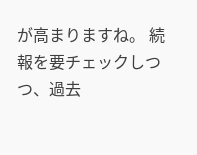が高まりますね。 続報を要チェックしつつ、過去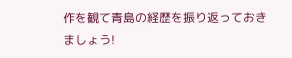作を観て青島の経歴を振り返っておきましょう!